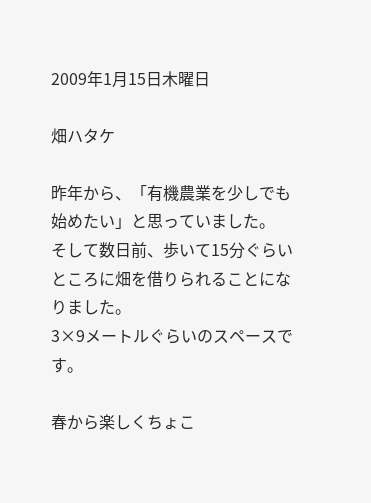2009年1月15日木曜日

畑ハタケ

昨年から、「有機農業を少しでも始めたい」と思っていました。
そして数日前、歩いて15分ぐらいところに畑を借りられることになりました。
3×9メートルぐらいのスペースです。

春から楽しくちょこ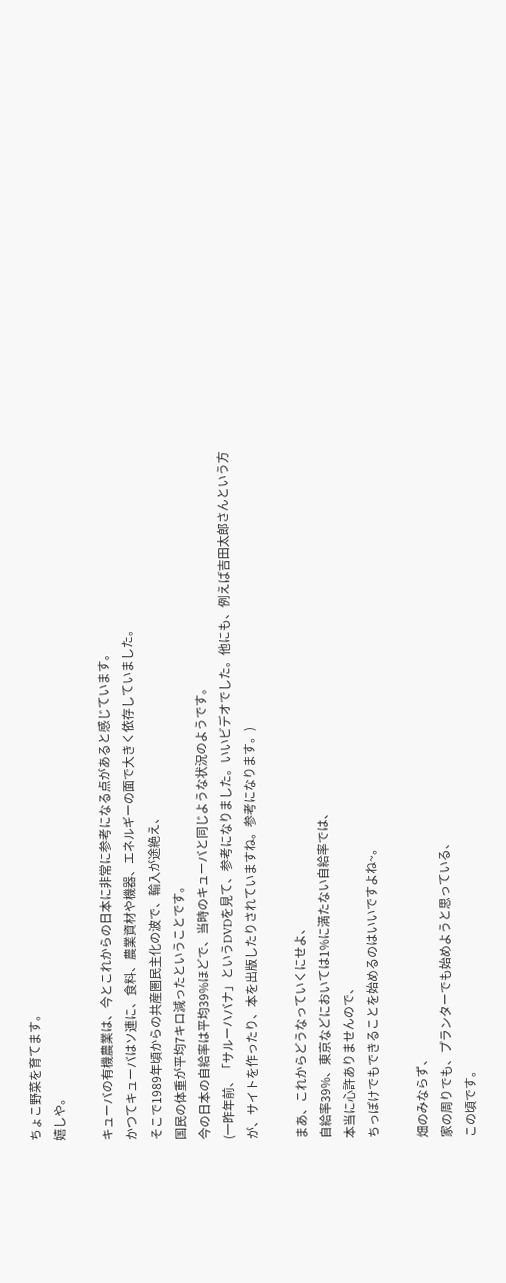ちょこ野菜を育てます。
嬉しや。

キューバの有機農業は、今とこれからの日本に非常に参考になる点があると感じています。
かつてキューバはソ連に、食料、農業資材や機器、エネルギーの面で大きく依存していました。
そこで1989年頃からの共産圏民主化の波で、輸入が途絶え、
国民の体重が平均7キロ減ったということです。
今の日本の自給率は平均39%ほどで、当時のキューバと同じような状況のようです。
(一昨年前、「サルーハバナ」というDVDを見て、参考になりました。いいビデオでした。他にも、例えば吉田太郎さんという方が、サイトを作ったり、本を出版したりされていますね。参考になります。)

まあ、これからどうなっていくにせよ、
自給率39%、東京などにおいては1%に満たない自給率では、
本当に心許ありませんので、
ちっぽけでもできることを始めるのはいいですよね~。

畑のみならず、
家の周りでも、プランターでも始めようと思っている、
この頃です。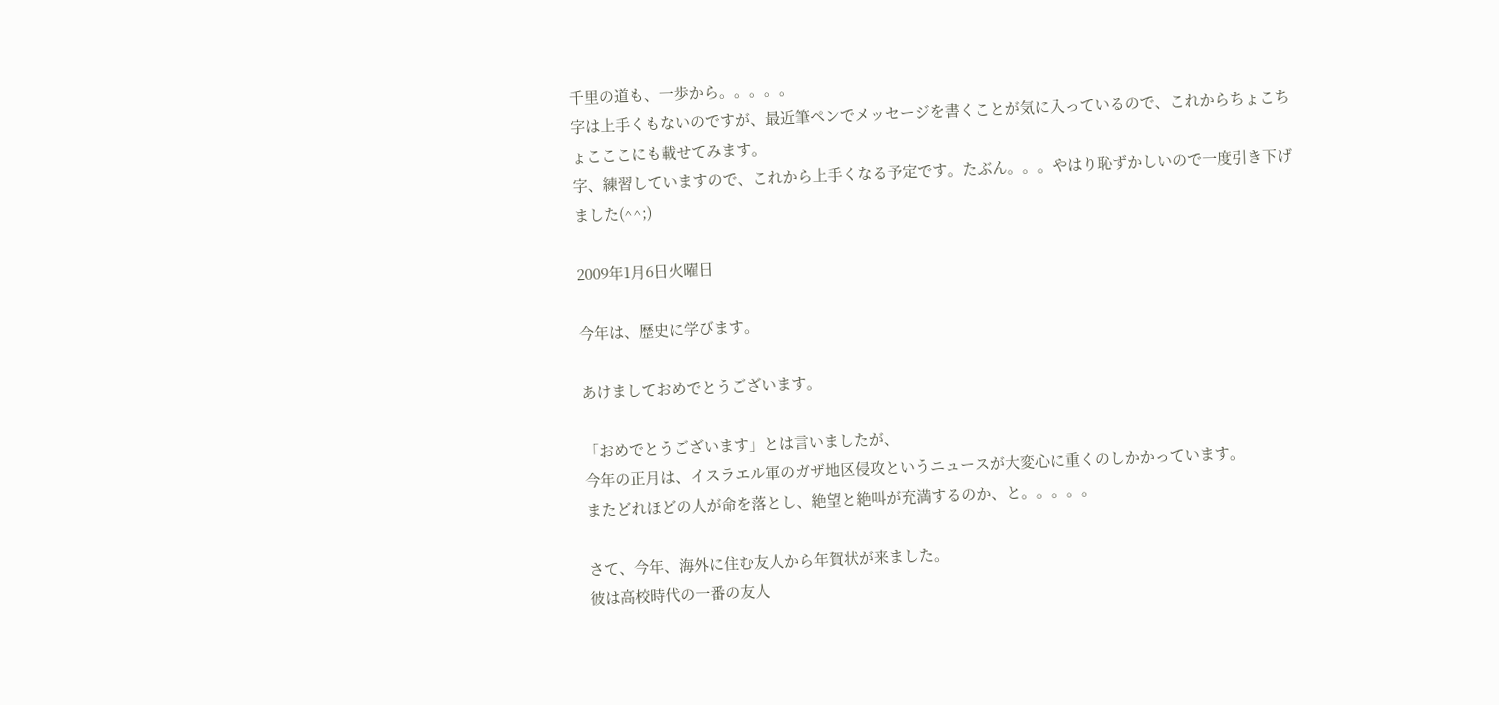千里の道も、一歩から。。。。。
字は上手くもないのですが、最近筆ペンでメッセージを書くことが気に入っているので、これからちょこちょこここにも載せてみます。
字、練習していますので、これから上手くなる予定です。たぶん。。。やはり恥ずかしいので一度引き下げました(^^;)

2009年1月6日火曜日

今年は、歴史に学びます。

あけましておめでとうございます。

「おめでとうございます」とは言いましたが、
今年の正月は、イスラエル軍のガザ地区侵攻というニュースが大変心に重くのしかかっています。
またどれほどの人が命を落とし、絶望と絶叫が充満するのか、と。。。。。

さて、今年、海外に住む友人から年賀状が来ました。
彼は高校時代の一番の友人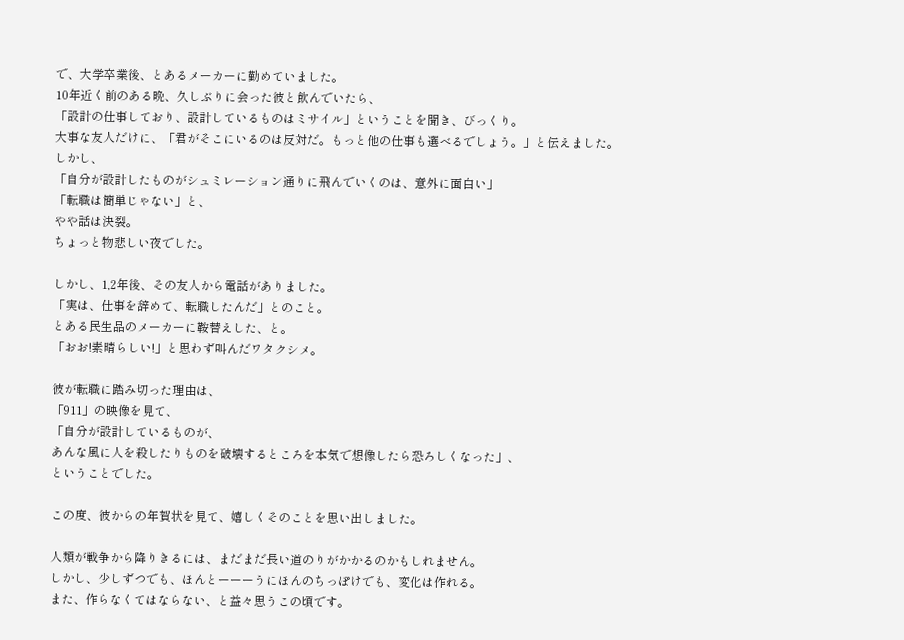で、大学卒業後、とあるメーカーに勤めていました。
10年近く前のある晩、久しぶりに会った彼と飲んでいたら、
「設計の仕事しており、設計しているものはミサイル」ということを聞き、びっくり。
大事な友人だけに、「君がそこにいるのは反対だ。もっと他の仕事も選べるでしょう。」と伝えました。
しかし、
「自分が設計したものがシュミレーション通りに飛んでいくのは、意外に面白い」
「転職は簡単じゃない」と、
やや話は決裂。
ちょっと物悲しい夜でした。

しかし、1,2年後、その友人から電話がありました。
「実は、仕事を辞めて、転職したんだ」とのこと。
とある民生品のメーカーに鞍替えした、と。
「おお!素晴らしい!」と思わず叫んだワタクシメ。

彼が転職に踏み切った理由は、
「911」の映像を見て、
「自分が設計しているものが、
あんな風に人を殺したりものを破壊するところを本気で想像したら恐ろしくなった」、
ということでした。

この度、彼からの年賀状を見て、嬉しくそのことを思い出しました。

人類が戦争から降りきるには、まだまだ長い道のりがかかるのかもしれません。
しかし、少しずつでも、ほんとーーーうにほんのちっぽけでも、変化は作れる。
また、作らなくてはならない、と益々思うこの頃です。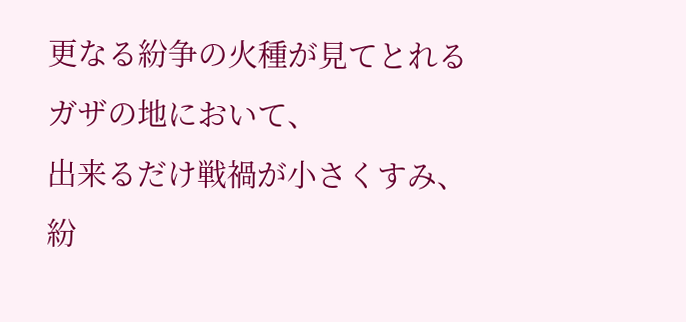更なる紛争の火種が見てとれるガザの地において、
出来るだけ戦禍が小さくすみ、
紛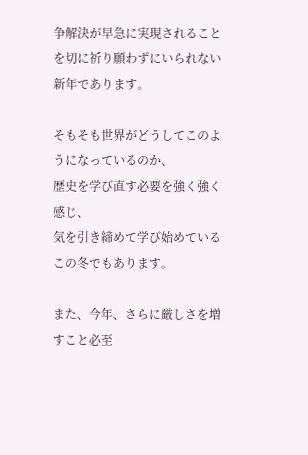争解決が早急に実現されることを切に祈り願わずにいられない新年であります。

そもそも世界がどうしてこのようになっているのか、
歴史を学び直す必要を強く強く感じ、
気を引き締めて学び始めているこの冬でもあります。

また、今年、さらに厳しさを増すこと必至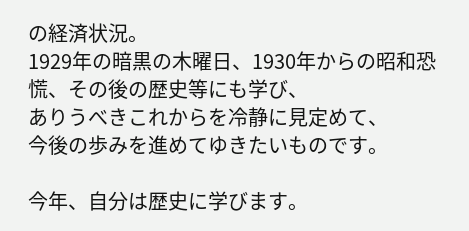の経済状況。
1929年の暗黒の木曜日、1930年からの昭和恐慌、その後の歴史等にも学び、
ありうべきこれからを冷静に見定めて、
今後の歩みを進めてゆきたいものです。

今年、自分は歴史に学びます。